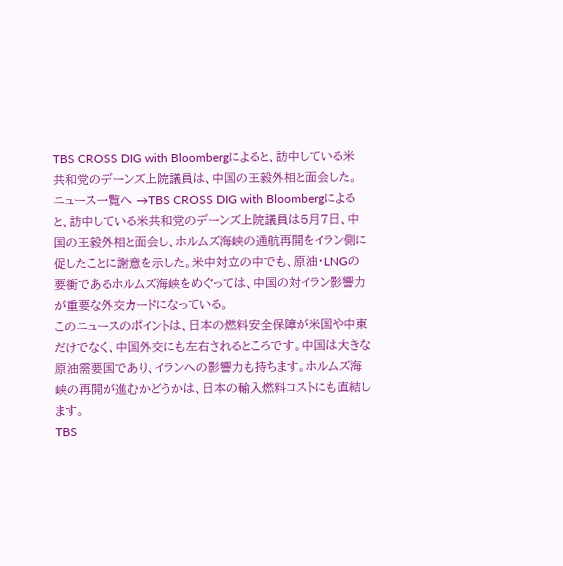TBS CROSS DIG with Bloombergによると、訪中している米共和党のデーンズ上院議員は、中国の王毅外相と面会した。
ニュース一覧へ →TBS CROSS DIG with Bloombergによると、訪中している米共和党のデーンズ上院議員は5月7日、中国の王毅外相と面会し、ホルムズ海峡の通航再開をイラン側に促したことに謝意を示した。米中対立の中でも、原油・LNGの要衝であるホルムズ海峡をめぐっては、中国の対イラン影響力が重要な外交カードになっている。
このニュースのポイントは、日本の燃料安全保障が米国や中東だけでなく、中国外交にも左右されるところです。中国は大きな原油需要国であり、イランへの影響力も持ちます。ホルムズ海峡の再開が進むかどうかは、日本の輸入燃料コストにも直結します。
TBS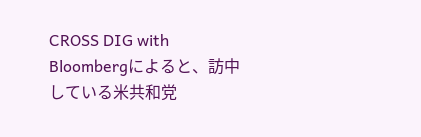CROSS DIG with Bloombergによると、訪中している米共和党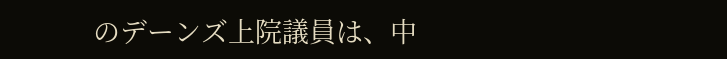のデーンズ上院議員は、中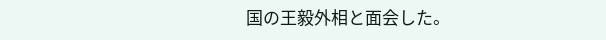国の王毅外相と面会した。